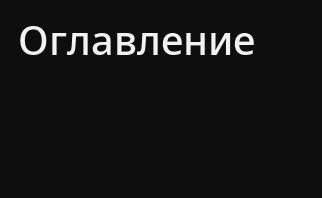Оглавление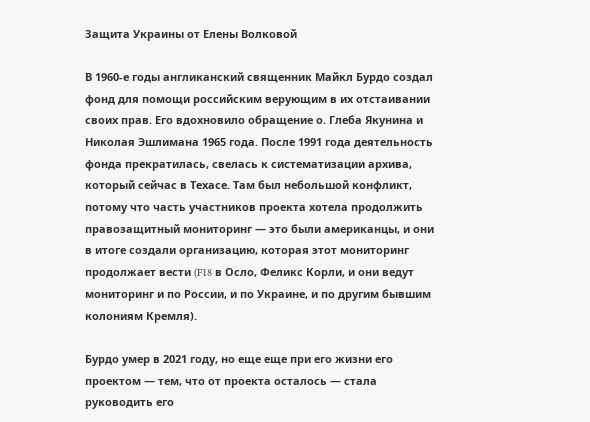Защита Украины от Елены Волковой

В 1960-е годы англиканский священник Майкл Бурдо создал фонд для помощи российским верующим в их отстаивании своих прав. Его вдохновило обращение о. Глеба Якунина и Николая Эшлимана 1965 года. После 1991 года деятельность фонда прекратилась, свелась к систематизации архива, который сейчас в Техасе. Там был небольшой конфликт, потому что часть участников проекта хотела продолжить правозащитный мониторинг — это были американцы, и они в итоге создали организацию, которая этот мониторинг продолжает вести (F18 в Осло, Феликс Корли, и они ведут мониторинг и по России, и по Украине, и по другим бывшим колониям Кремля).

Бурдо умер в 2021 году, но еще еще при его жизни его проектом — тем, что от проекта осталось — стала руководить его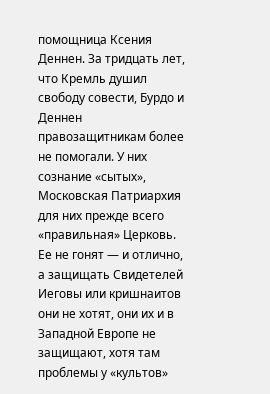помощница Ксения Деннен. За тридцать лет, что Кремль душил свободу совести, Бурдо и Деннен правозащитникам более не помогали. У них сознание «сытых», Московская Патриархия для них прежде всего «правильная» Церковь. Ее не гонят — и отлично, а защищать Свидетелей Иеговы или кришнаитов они не хотят, они их и в Западной Европе не защищают, хотя там проблемы у «культов»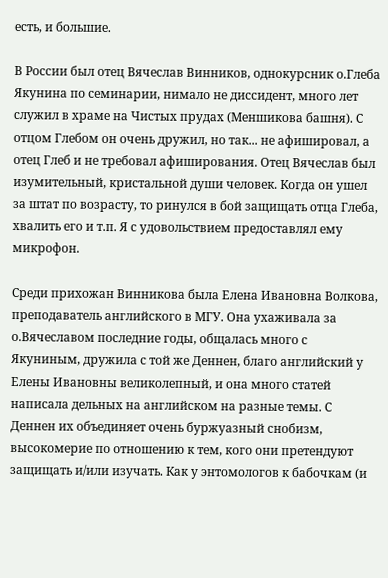есть, и большие.

В России был отец Вячеслав Винников, однокурсник о.Глеба Якунина по семинарии, нимало не диссидент, много лет служил в храме на Чистых прудах (Меншикова башня). С отцом Глебом он очень дружил, но так... не афишировал, а отец Глеб и не требовал афиширования. Отец Вячеслав был изумительный, кристальной души человек. Когда он ушел за штат по возрасту, то ринулся в бой защищать отца Глеба, хвалить его и т.п. Я с удовольствием предоставлял ему микрофон.

Среди прихожан Винникова была Елена Ивановна Волкова, преподаватель английского в МГУ. Она ухаживала за о.Вячеславом последние годы, общалась много с Якуниным, дружила с той же Деннен, благо английский у Елены Ивановны великолепный, и она много статей написала дельных на английском на разные темы. С Деннен их объединяет очень буржуазный снобизм, высокомерие по отношению к тем, кого они претендуют защищать и/или изучать. Как у энтомологов к бабочкам (и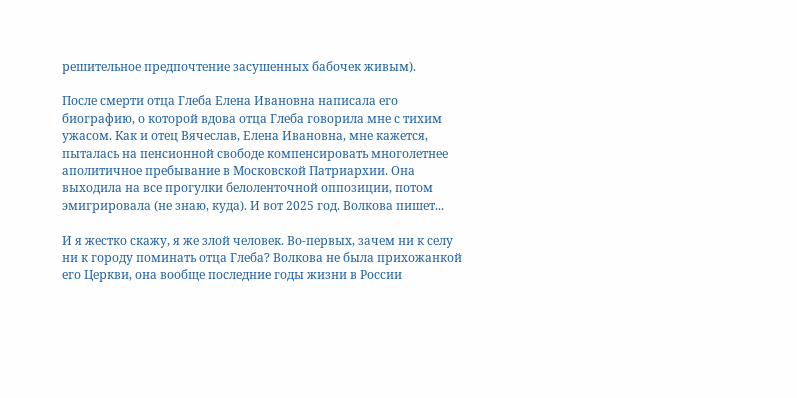решительное предпочтение засушенных бабочек живым).

После смерти отца Глеба Елена Ивановна написала его биографию, о которой вдова отца Глеба говорила мне с тихим ужасом. Как и отец Вячеслав, Елена Ивановна, мне кажется, пыталась на пенсионной свободе компенсировать многолетнее аполитичное пребывание в Московской Патриархии. Она выходила на все прогулки белоленточной оппозиции, потом эмигрировала (не знаю, куда). И вот 2025 год. Волкова пишет...

И я жестко скажу, я же злой человек. Во-первых, зачем ни к селу ни к городу поминать отца Глеба? Волкова не была прихожанкой его Церкви, она вообще последние годы жизни в России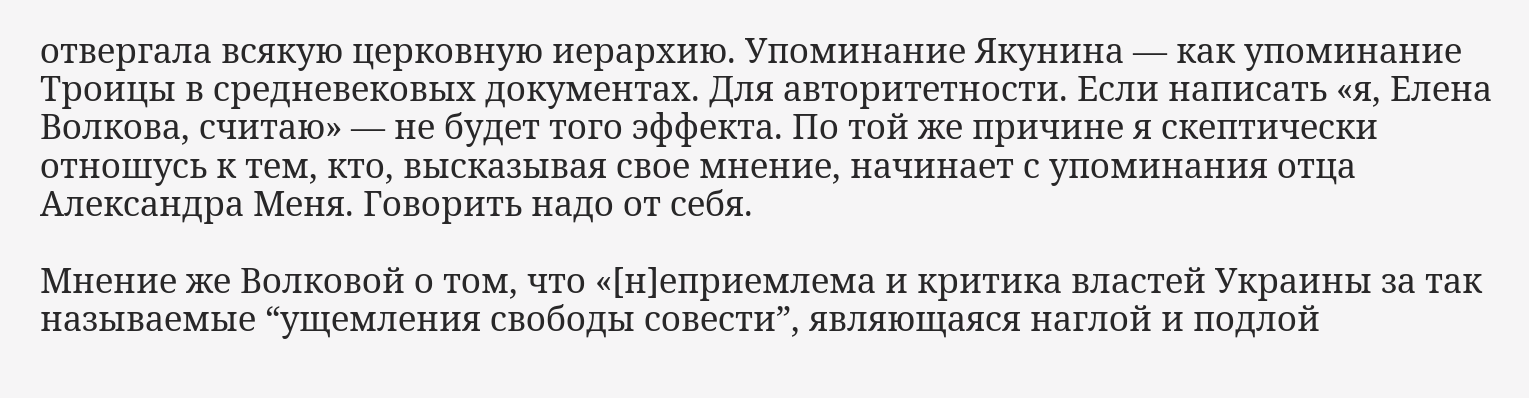отвергала всякую церковную иерархию. Упоминание Якунина — как упоминание Троицы в средневековых документах. Для авторитетности. Если написать «я, Елена Волкова, считаю» — не будет того эффекта. По той же причине я скептически отношусь к тем, кто, высказывая свое мнение, начинает с упоминания отца Александра Меня. Говорить надо от себя.

Мнение же Волковой о том, что «[н]еприемлема и критика властей Украины за так называемые “ущемления свободы совести”, являющаяся наглой и подлой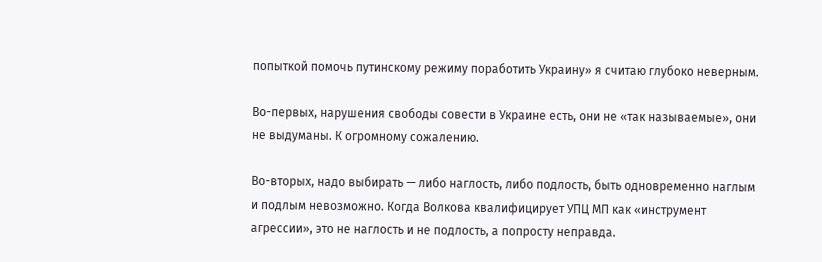попыткой помочь путинскому режиму поработить Украину» я считаю глубоко неверным.

Во-первых, нарушения свободы совести в Украине есть, они не «так называемые», они не выдуманы. К огромному сожалению.

Во-вторых, надо выбирать — либо наглость, либо подлость, быть одновременно наглым и подлым невозможно. Когда Волкова квалифицирует УПЦ МП как «инструмент агрессии», это не наглость и не подлость, а попросту неправда.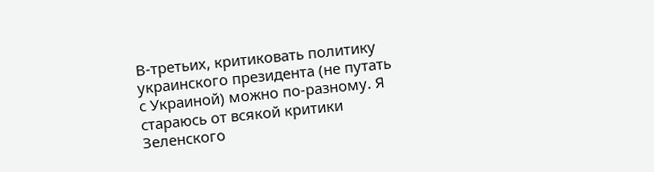В-третьих, критиковать политику украинского президента (не путать с Украиной) можно по-разному. Я стараюсь от всякой критики Зеленского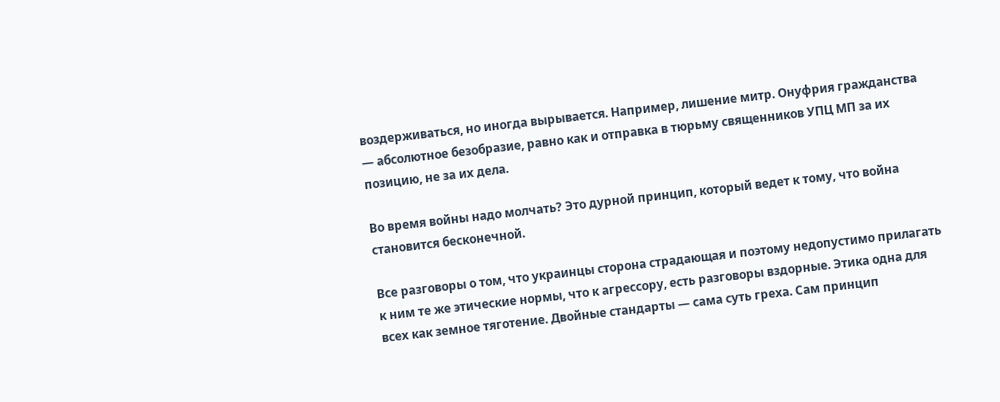воздерживаться, но иногда вырывается. Например, лишение митр. Онуфрия гражданства — абсолютное безобразие, равно как и отправка в тюрьму священников УПЦ МП за их позицию, не за их дела.

Во время войны надо молчать? Это дурной принцип, который ведет к тому, что война становится бесконечной.

Все разговоры о том, что украинцы сторона страдающая и поэтому недопустимо прилагать к ним те же этические нормы, что к агрессору, есть разговоры вздорные. Этика одна для всех как земное тяготение. Двойные стандарты — сама суть греха. Сам принцип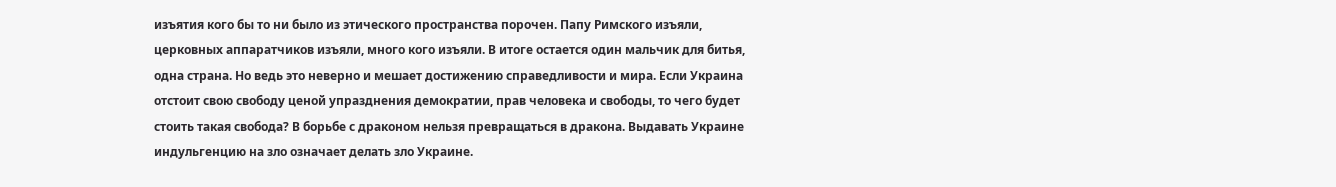изъятия кого бы то ни было из этического пространства порочен. Папу Римского изъяли, церковных аппаратчиков изъяли, много кого изъяли. В итоге остается один мальчик для битья, одна страна. Но ведь это неверно и мешает достижению справедливости и мира. Если Украина отстоит свою свободу ценой упразднения демократии, прав человека и свободы, то чего будет стоить такая свобода? В борьбе с драконом нельзя превращаться в дракона. Выдавать Украине индульгенцию на зло означает делать зло Украине.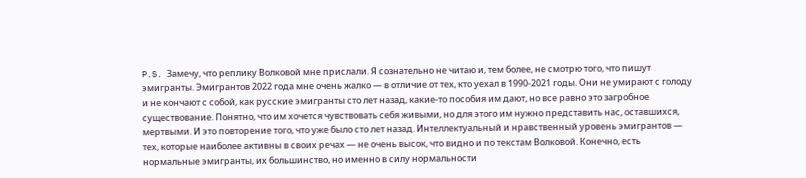P.S. Замечу, что реплику Волковой мне прислали. Я сознательно не читаю и, тем более, не смотрю того, что пишут эмигранты. Эмигрантов 2022 года мне очень жалко — в отличие от тех, кто уехал в 1990-2021 годы. Они не умирают с голоду и не кончают с собой, как русские эмигранты сто лет назад, какие-то пособия им дают, но все равно это загробное существование. Понятно, что им хочется чувствовать себя живыми, но для этого им нужно представить нас, оставшихся, мертвыми. И это повторение того, что уже было сто лет назад. Интеллектуальный и нравственный уровень эмигрантов — тех, которые наиболее активны в своих речах — не очень высок, что видно и по текстам Волковой. Конечно, есть нормальные эмигранты, их большинство, но именно в силу нормальности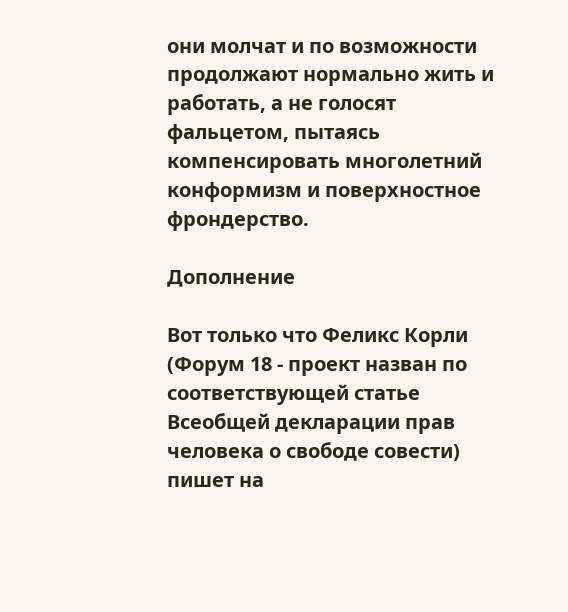они молчат и по возможности продолжают нормально жить и работать, а не голосят фальцетом, пытаясь компенсировать многолетний конформизм и поверхностное фрондерство.

Дополнение

Вот только что Феликс Корли (Форум 18 - проект назван по соответствующей статье Всеобщей декларации прав человека о свободе совести) пишет на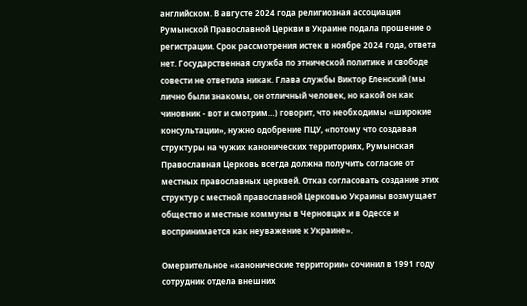английском. В августе 2024 года религиозная ассоциация Румынской Православной Церкви в Украине подала прошение о регистрации. Срок рассмотрения истек в ноябре 2024 года, ответа нет. Государственная служба по этнической политике и свободе совести не ответила никак. Глава службы Виктор Еленский (мы лично были знакомы, он отличный человек, но какой он как чиновник - вот и смотрим…) говорит, что необходимы «широкие консультации», нужно одобрение ПЦУ, «потому что создавая структуры на чужих канонических территориях, Румынская Православная Церковь всегда должна получить согласие от местных православных церквей. Отказ согласовать создание этих структур с местной православной Церковью Украины возмущает общество и местные коммуны в Черновцах и в Одессе и воспринимается как неуважение к Украине».

Омерзительное «канонические территории» сочинил в 1991 году сотрудник отдела внешних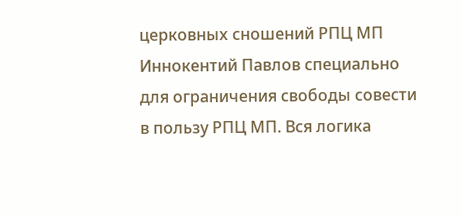церковных сношений РПЦ МП Иннокентий Павлов специально для ограничения свободы совести в пользу РПЦ МП. Вся логика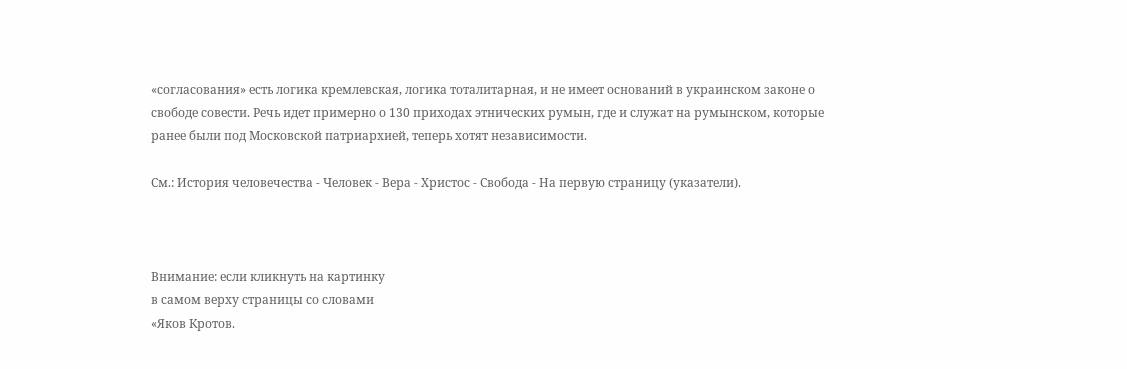«согласования» есть логика кремлевская, логика тоталитарная, и не имеет оснований в украинском законе о свободе совести. Речь идет примерно о 130 приходах этнических румын, где и служат на румынском, которые ранее были под Московской патриархией, теперь хотят независимости.

См.: История человечества - Человек - Вера - Христос - Свобода - На первую страницу (указатели).



Внимание: если кликнуть на картинку
в самом верху страницы со словами
«Яков Кротов.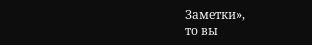Заметки»,
то вы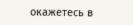окажетесь в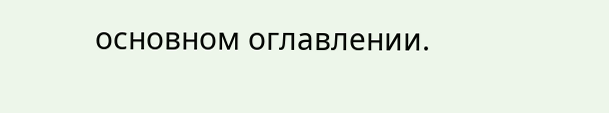основном оглавлении.